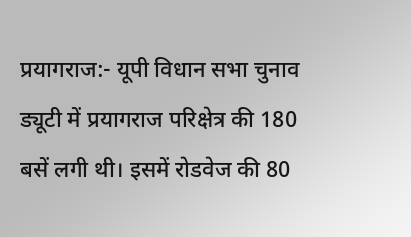प्रयागराज:- यूपी विधान सभा चुनाव ड्यूटी में प्रयागराज परिक्षेत्र की 180 बसें लगी थी। इसमें रोडवेज की 80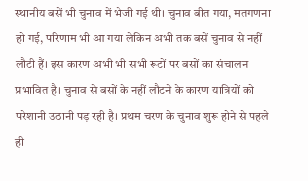स्थानीय बसें भी चुनाव में भेजी गई थी। चुनाव बीत गया, मतगणना हो गई, परिणाम भी आ गया लेकिन अभी तक बसें चुनाव से नहीं लौटी हैं। इस कारण अभी भी सभी रूटों पर बसों का संचालन प्रभावित है। चुनाव से बसों के नहीं लौटने के कारण यात्रियों को परेशानी उठानी पड़ रही है। प्रथम चरण के चुनाव शुरू होने से पहले ही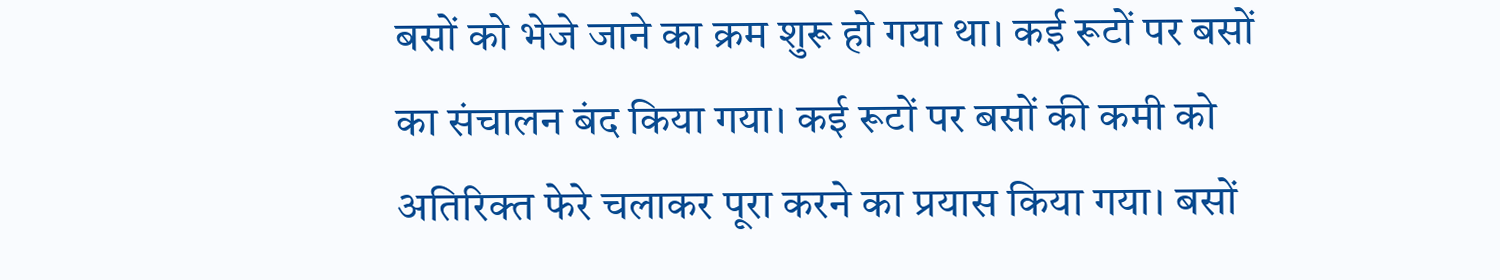बसों को भेजे जाने का क्रम शुरू हो गया था। कई रूटों पर बसों का संचालन बंद किया गया। कई रूटों पर बसों की कमी को अतिरिक्त फेरे चलाकर पूरा करने का प्रयास किया गया। बसों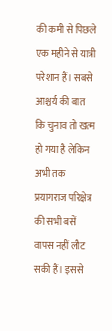की कमी से पिछले एक महीने से यात्री परेशान हैं। सबसे आश्चर्य की बात कि चुनाव तो खत्म हो गया है लेकिन अभी तक प्रयागराज परिक्षेत्र की सभी बसें वापस नहीं लौट सकी हैं। इससे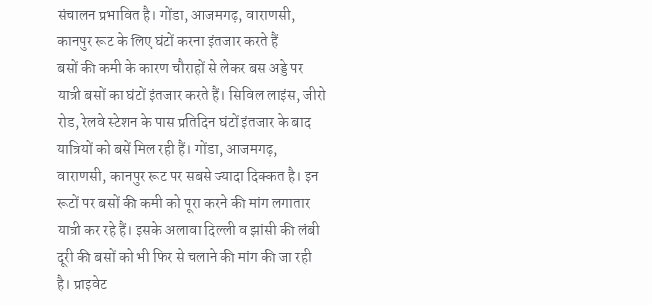संचालन प्रभावित है। गोंडा, आजमगढ़, वाराणसी, कानपुर रूट के लिए घंटों करना इंतजार करते हैं
बसों की कमी के कारण चौराहों से लेकर बस अड्डे पर यात्री बसों का घंटों इंतजार करते हैं। सिविल लाइंस, जीरो रोड, रेलवे स्टेशन के पास प्रतिदिन घंटों इंतजार के बाद यात्रियों को बसें मिल रही हैं। गोंडा, आजमगढ़, वाराणसी, कानपुर रूट पर सबसे ज्यादा दिक्कत है। इन रूटों पर बसों की कमी को पूरा करने की मांग लगातार यात्री कर रहे हैं। इसके अलावा दिल्ली व झांसी की लंबी दूरी की बसों को भी फिर से चलाने की मांग की जा रही है। प्राइवेट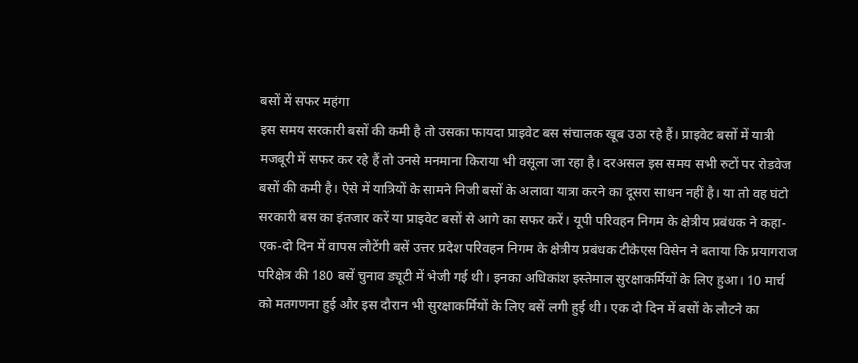बसों में सफर महंगा
इस समय सरकारी बसों की कमी है तो उसका फायदा प्राइवेट बस संचालक खूब उठा रहे हैं। प्राइवेट बसों में यात्री मजबूरी में सफर कर रहे हैं तो उनसे मनमाना किराया भी वसूला जा रहा है। दरअसल इस समय सभी रुटों पर रोडवेज बसों की कमी है। ऐसे में यात्रियों के सामने निजी बसों के अलावा यात्रा करने का दूसरा साधन नहीं है। या तो वह घंटो सरकारी बस का इंतजार करें या प्राइवेट बसों से आगे का सफर करें। यूपी परिवहन निगम के क्षेत्रीय प्रबंधक ने कहा- एक-दो दिन में वापस लौटेंगी बसें उत्तर प्रदेश परिवहन निगम के क्षेत्रीय प्रबंधक टीकेएस विसेन ने बताया कि प्रयागराज परिक्षेत्र की 180 बसें चुनाव ड्यूटी में भेजी गई थी। इनका अधिकांश इस्तेमाल सुरक्षाकर्मियों के लिए हुआ। 10 मार्च को मतगणना हुई और इस दौरान भी सुरक्षाकर्मियों के लिए बसें लगी हुई थी। एक दो दिन में बसों के लौटने का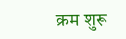क्रम शुरू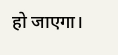हो जाएगा।